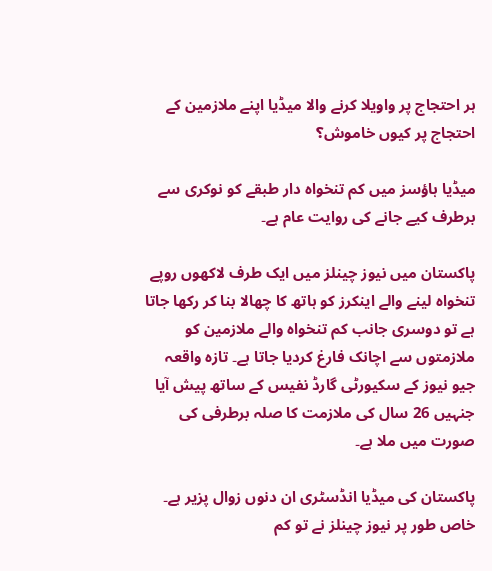ہر احتجاج پر واویلا کرنے والا میڈیا اپنے ملازمین کے احتجاج پر کیوں خاموش؟

میڈیا ہاؤسز میں کم تنخواہ دار طبقے کو نوکری سے برطرف کیے جانے کی روایت عام ہے۔

پاکستان میں نیوز چینلز میں ایک طرف لاکھوں روپے تنخواہ لینے والے اینکرز کو ہاتھ کا چھالا بنا کر رکھا جاتا ہے تو دوسری جانب کم تنخواہ والے ملازمین کو ملازمتوں سے اچانک فارغ کردیا جاتا ہے۔ تازہ واقعہ جیو نیوز کے سکیورٹی گارڈ نفیس کے ساتھ پیش آیا جنہیں 26 سال کی ملازمت کا صلہ برطرفی کی صورت میں ملا ہے۔

پاکستان کی میڈیا انڈسٹری ان دنوں زوال پزیر ہے۔ خاص طور پر نیوز چینلز نے تو کم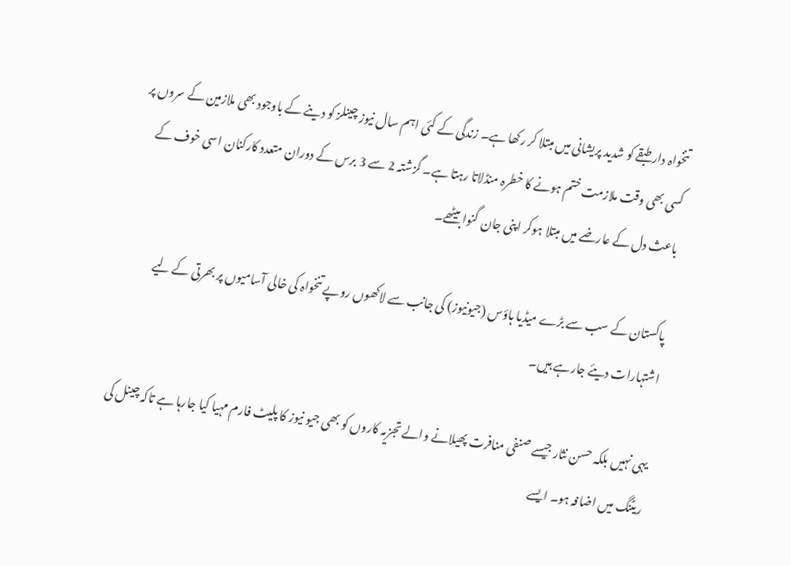تنخواہ دار طبقے کو شدید پریشانی میں مبتلا کر رکھا ہے۔ زندگی کے کئی اہم سال نیوز چینلز کو دینے کے باوجود بھی ملازمین کے سروں پر کسی بھی وقت ملازمت ختم ہونے کا خطرہ منڈلاتا رہتا ہے۔ گزشتہ 2 سے 3 برس کے دوران متعدد کارکنان اسی خوف کے باعث دل کے عارضے میں مبتلا ہوکر اپنی جان گنوا بیٹھے۔

پاکستان کے سب سے بڑے میڈیا ہاؤس (جیونیوز) کی جانب سے لاکھوں روپے تنخواہ کی خالی آسامیوں پر بھرتی کے لیے اشتہارات دیئے جارہے ہیں۔

یہی نہیں بلکہ حسن نثار جیسے صنفی منافرت پھیلانے والے تجزیہ کاروں کو بھی جیو نیوز کا پلیٹ فارم مہیا کیا جارہا ہے تاکہ چینل کی ریٹنگ میں اضافہ ہو۔ ایسے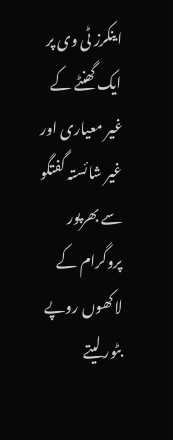اینکرز ٹی وی پر ایک گھنٹے کے غیر معیاری اور غیر شائستہ گفتگو سے بھرپور پروگرام کے لاکھوں روپے بٹور لیتے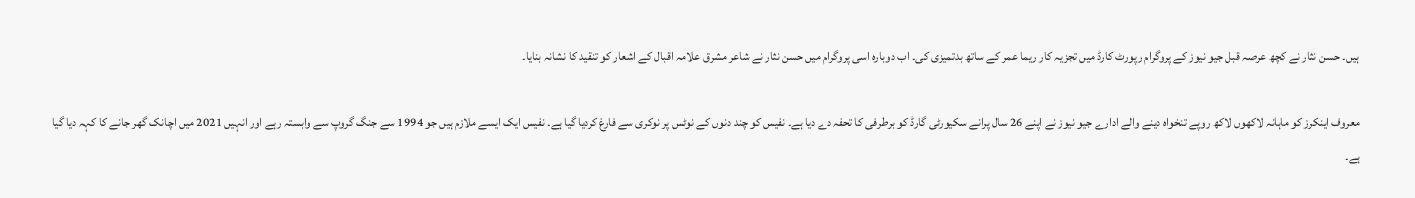ہیں۔ حسن نثار نے کچھ عرصہ قبل جیو نیوز کے پروگرام رپورٹ کارڈ میں تجزیہ کار ریما عمر کے ساتھ بدتمیزی کی۔ اب دوبارہ اسی پروگرام میں حسن نثار نے شاعر مشرق علامہ اقبال کے اشعار کو تنقید کا نشانہ بنایا۔

معروف اینکرز کو ماہانہ لاکھوں لاکھ روپے تنخواہ دینے والے ادارے جیو نیوز نے اپنے 26 سال پرانے سکیورٹی گارڈ کو برطرفی کا تحفہ دے دیا ہے۔ نفیس کو چند دنوں کے نوٹس پر نوکری سے فارغ کردیا گیا ہے۔ نفیس ایک ایسے ملازم ہیں جو 1994 سے جنگ گروپ سے وابستہ رہے اور انہیں 2021 میں اچانک گھر جانے کا کہہ دیا گیا ہے۔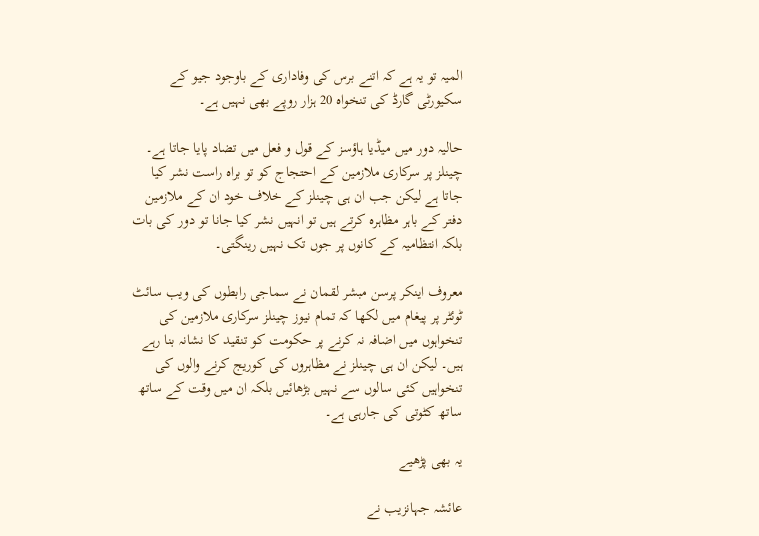المیہ تو یہ ہے کہ اتنے برس کی وفاداری کے باوجود جیو کے سکیورٹی گارڈ کی تنخواہ 20 ہزار روپے بھی نہیں ہے۔

حالیہ دور میں میڈیا ہاؤسز کے قول و فعل میں تضاد پایا جاتا ہے۔ چینلز پر سرکاری ملازمین کے احتجاج کو تو براہ راست نشر کیا جاتا ہے لیکن جب ان ہی چینلز کے خلاف خود ان کے ملازمین دفتر کے باہر مظاہرہ کرتے ہیں تو انہیں نشر کیا جانا تو دور کی بات بلکہ انتظامیہ کے کانوں پر جوں تک نہیں رینگتی۔

معروف اینکر پرسن مبشر لقمان نے سماجی رابطوں کی ویب سائٹ ٹوئٹر پر پیغام میں لکھا کہ تمام نیوز چینلز سرکاری ملازمین کی تنخواہوں میں اضافہ نہ کرنے پر حکومت کو تنقید کا نشانہ بنا رہے ہیں۔ لیکن ان ہی چینلز نے مظاہروں کی کوریج کرنے والوں کی تنخواہیں کئی سالوں سے نہیں بڑھائیں بلکہ ان میں وقت کے ساتھ ساتھ کٹوتی کی جارہی ہے۔

یہ بھی پڑھیے

عائشہ جہانزیب نے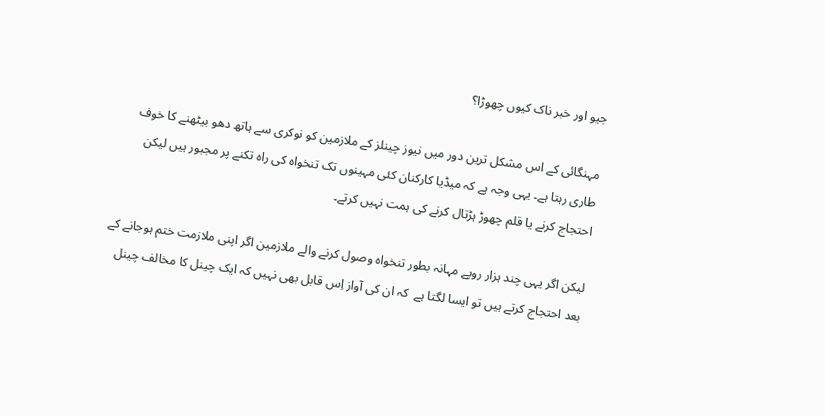جیو اور خبر ناک کیوں چھوڑا؟

مہنگائی کے اس مشکل ترین دور میں نیوز چینلز کے ملازمین کو نوکری سے ہاتھ دھو بیٹھنے کا خوف طاری رہتا ہے۔ یہی وجہ ہے کہ میڈیا کارکنان کئی مہینوں تک تنخواہ کی راہ تکنے پر مجبور ہیں لیکن احتجاج کرنے یا قلم چھوڑ ہڑتال کرنے کی ہمت نہیں کرتے۔

لیکن اگر یہی چند ہزار روپے مہانہ بطور تنخواہ وصول کرنے والے ملازمین اگر اپنی ملازمت ختم ہوجانے کے بعد احتجاج کرتے ہیں تو ایسا لگتا ہے  کہ ان کی آواز اِس قابل بھی نہیں کہ ایک چینل کا مخالف چینل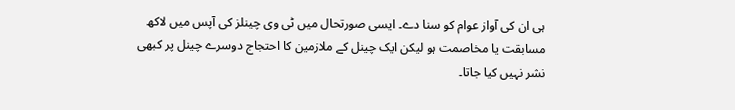ہی ان کی آواز عوام کو سنا دے۔ ایسی صورتحال میں ٹی وی چینلز کی آپس میں لاکھ مسابقت یا مخاصمت ہو لیکن ایک چینل کے ملازمین کا احتجاج دوسرے چینل پر کبھی نشر نہیں کیا جاتا۔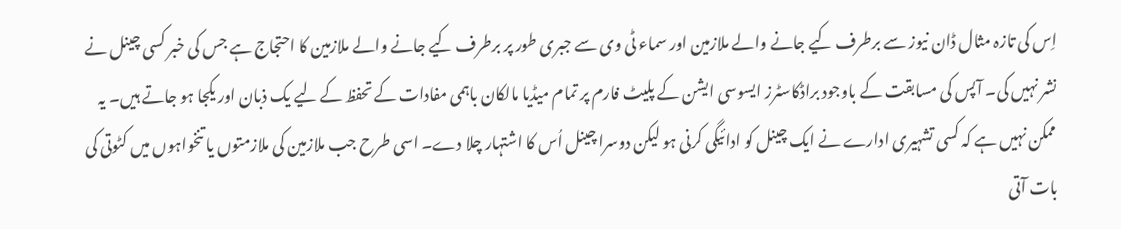اِس کی تازہ مثال ڈان نیوز سے برطرف کیے جانے والے ملازمین اور سماء ٹی وی سے جبری طور پر برطرف کیے جانے والے ملازمین کا احتجاج ہے جس کی خبر کسی چینل نے نشر نہیں کی۔ آپس کی مسابقت کے باوجود براڈکاسٹرز ایسوسی ایشن کے پلیٹ فارم پر تمام میڈیا مالکان باہمی مفادات کے تحفظ کے لیے یک ذبان اور یکجا ہو جاتے ہیں۔ یہ ممکن نہیں ہے کہ کسی تشہیری ادارے نے ایک چینل کو ادائیگی کرنی ہو لیکن دوسرا چینل اُس کا اشتہار چلا دے۔ اسی طرح جب ملازمین کی ملازمتوں یا تنخواہوں میں کٹوتی کی بات آتی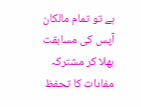ہے تو تمام مالکان آپس کی مسابقت بھلا کر مشترکہ مفادات کا تحفظ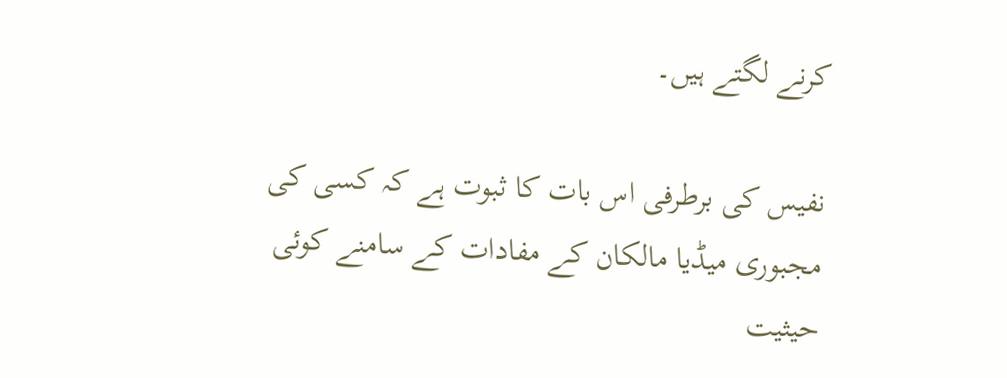کرنے لگتے ہیں۔

نفیس کی برطرفی اس بات کا ثبوت ہے کہ کسی کی مجبوری میڈیا مالکان کے مفادات کے سامنے کوئی حیثیت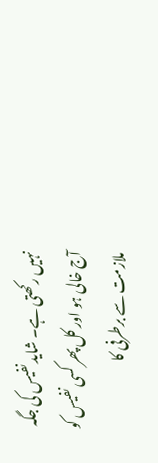نہیں رکھتی ہے۔ شاید نفیس کی جگہ آج خالی ہو اور کل پھر کسی نفیس کو ملازمت سے برطرفی کا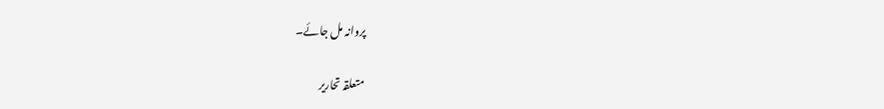پروانہ مل جائے۔

متعلقہ تحاریر